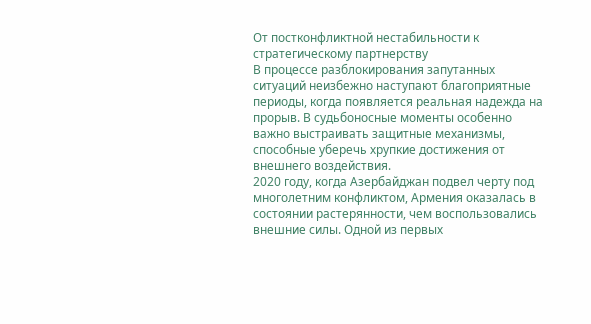От постконфликтной нестабильности к стратегическому партнерству
В процессе разблокирования запутанных ситуаций неизбежно наступают благоприятные периоды, когда появляется реальная надежда на прорыв. В судьбоносные моменты особенно важно выстраивать защитные механизмы, способные уберечь хрупкие достижения от внешнего воздействия.
2020 году, когда Азербайджан подвел черту под многолетним конфликтом, Армения оказалась в состоянии растерянности, чем воспользовались внешние силы. Одной из первых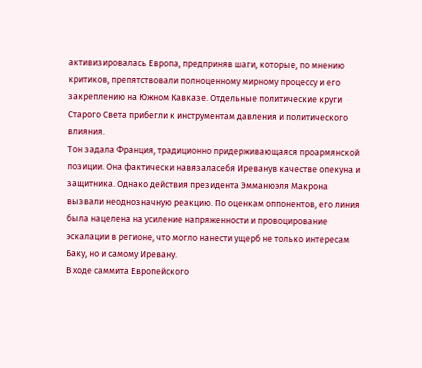активизировалась Европа, предприняв шаги, которые, по мнению критиков, препятствовали полноценному мирному процессу и его закреплению на Южном Кавказе. Отдельные политические круги Старого Света прибегли к инструментам давления и политического влияния.
Тон задала Франция, традиционно придерживающаяся проармянской позиции. Она фактически навязаласебя Иреванув качестве опекуна и защитника. Однако действия президента Эмманюэля Макрона вызвали неоднозначную реакцию. По оценкам оппонентов, его линия была нацелена на усиление напряженности и провоцирование эскалации в регионе, что могло нанести ущерб не только интересам Баку, но и самому Иревану.
В ходе саммита Европейского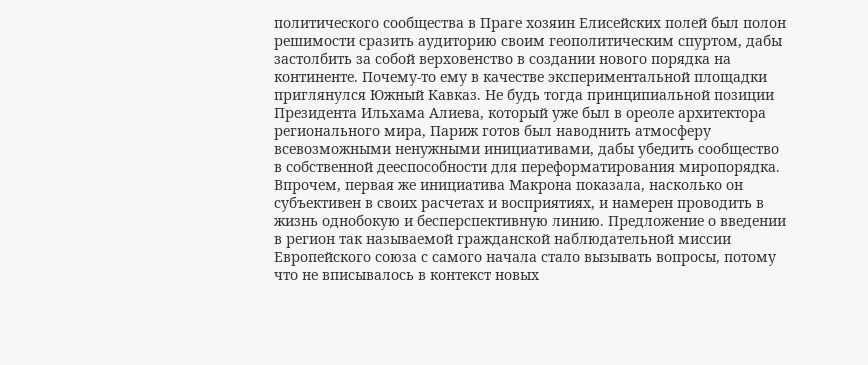политического сообщества в Праге хозяин Елисейских полей был полон решимости сразить аудиторию своим геополитическим спуртом, дабы застолбить за собой верховенство в создании нового порядка на континенте. Почему-то ему в качестве экспериментальной площадки приглянулся Южный Кавказ. Не будь тогда принципиальной позиции Президента Ильхама Алиева, который уже был в ореоле архитектора регионального мира, Париж готов был наводнить атмосферу всевозможными ненужными инициативами, дабы убедить сообщество в собственной дееспособности для переформатирования миропорядка.
Впрочем, первая же инициатива Макрона показала, насколько он субъективен в своих расчетах и восприятиях, и намерен проводить в жизнь однобокую и бесперспективную линию. Предложение о введении в регион так называемой гражданской наблюдательной миссии Европейского союза с самого начала стало вызывать вопросы, потому что не вписывалось в контекст новых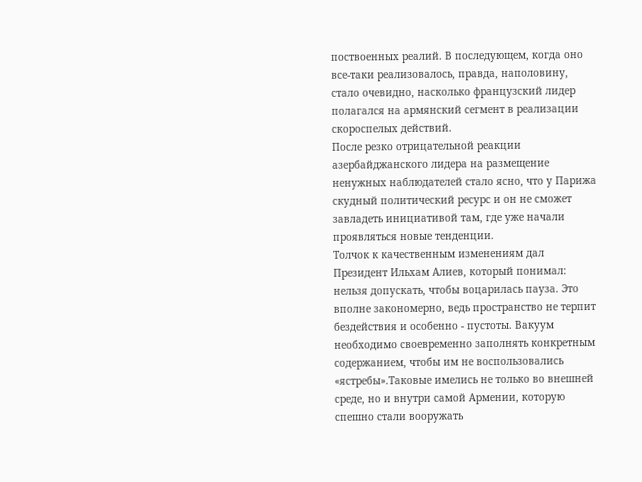поствоенных реалий. В последующем, когда оно все-таки реализовалось, правда, наполовину, стало очевидно, насколько французский лидер полагался на армянский сегмент в реализации скороспелых действий.
После резко отрицательной реакции азербайджанского лидера на размещение ненужных наблюдателей стало ясно, что у Парижа скудный политический ресурс и он не сможет завладеть инициативой там, где уже начали проявляться новые тенденции.
Толчок к качественным изменениям дал Президент Ильхам Алиев, который понимал: нельзя допускать, чтобы воцарилась пауза. Это вполне закономерно, ведь пространство не терпит бездействия и особенно - пустоты. Вакуум необходимо своевременно заполнять конкретным содержанием, чтобы им не воспользовались «ястребы».Таковые имелись не только во внешней среде, но и внутри самой Армении, которую спешно стали вооружать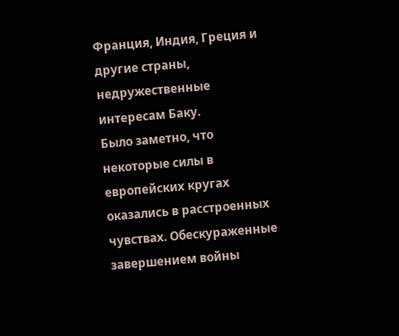Франция, Индия, Греция и другие страны, недружественные интересам Баку.
Было заметно, что некоторые силы в европейских кругах оказались в расстроенных чувствах. Обескураженные завершением войны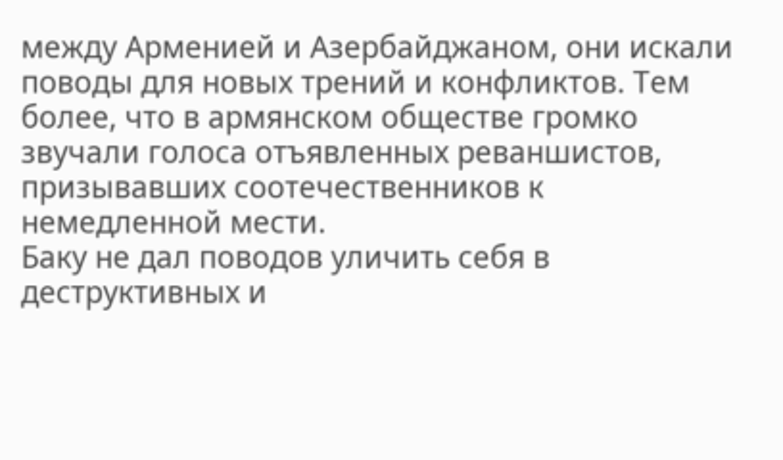между Арменией и Азербайджаном, они искали поводы для новых трений и конфликтов. Тем более, что в армянском обществе громко звучали голоса отъявленных реваншистов, призывавших соотечественников к немедленной мести.
Баку не дал поводов уличить себя в деструктивных и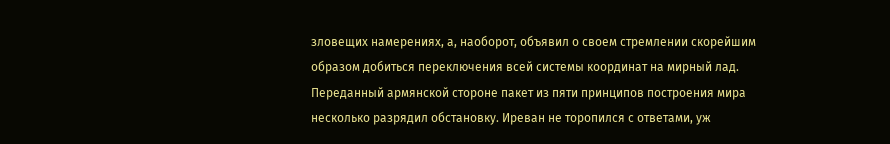зловещих намерениях, а, наоборот, объявил о своем стремлении скорейшим образом добиться переключения всей системы координат на мирный лад. Переданный армянской стороне пакет из пяти принципов построения мира несколько разрядил обстановку. Иреван не торопился с ответами, уж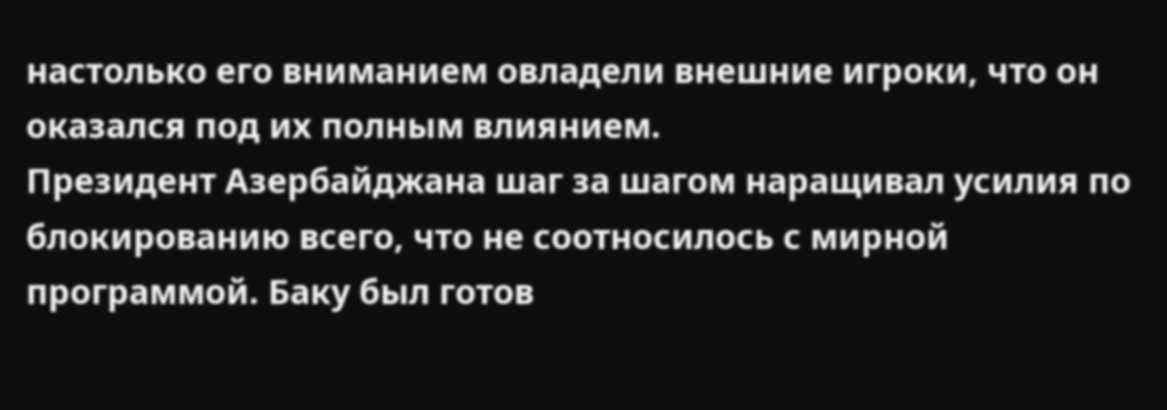настолько его вниманием овладели внешние игроки, что он оказался под их полным влиянием.
Президент Азербайджана шаг за шагом наращивал усилия по блокированию всего, что не соотносилось с мирной программой. Баку был готов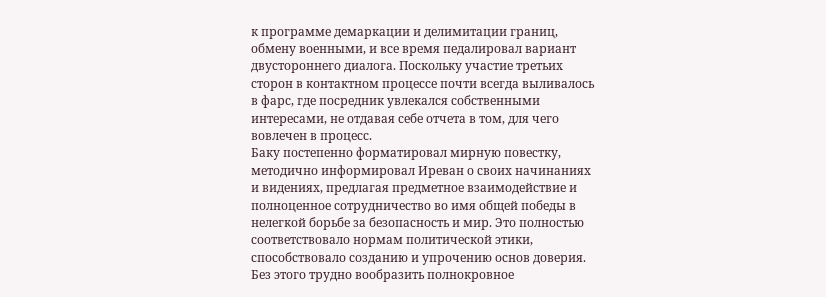к программе демаркации и делимитации границ, обмену военными, и все время педалировал вариант двустороннего диалога. Поскольку участие третьих сторон в контактном процессе почти всегда выливалось в фарс, где посредник увлекался собственными интересами, не отдавая себе отчета в том, для чего вовлечен в процесс.
Баку постепенно форматировал мирную повестку, методично информировал Иреван о своих начинаниях и видениях, предлагая предметное взаимодействие и полноценное сотрудничество во имя общей победы в нелегкой борьбе за безопасность и мир. Это полностью соответствовало нормам политической этики, способствовало созданию и упрочению основ доверия. Без этого трудно вообразить полнокровное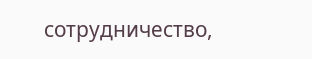сотрудничество,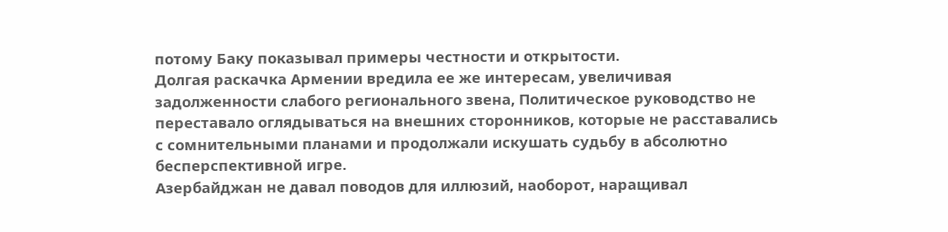потому Баку показывал примеры честности и открытости.
Долгая раскачка Армении вредила ее же интересам, увеличивая задолженности слабого регионального звена, Политическое руководство не переставало оглядываться на внешних сторонников, которые не расставались с сомнительными планами и продолжали искушать судьбу в абсолютно бесперспективной игре.
Азербайджан не давал поводов для иллюзий, наоборот, наращивал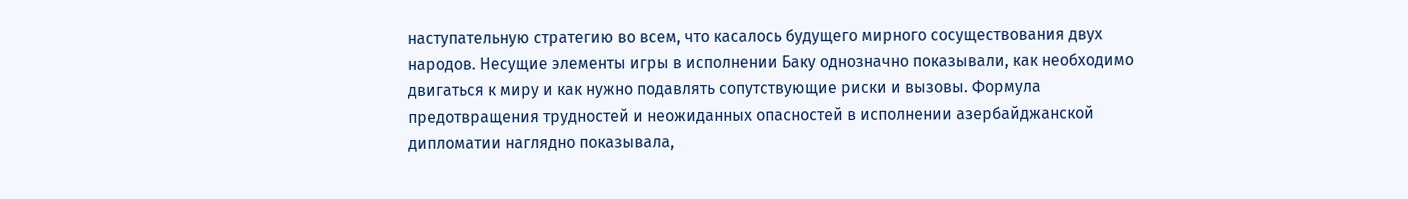наступательную стратегию во всем, что касалось будущего мирного сосуществования двух народов. Несущие элементы игры в исполнении Баку однозначно показывали, как необходимо двигаться к миру и как нужно подавлять сопутствующие риски и вызовы. Формула предотвращения трудностей и неожиданных опасностей в исполнении азербайджанской дипломатии наглядно показывала,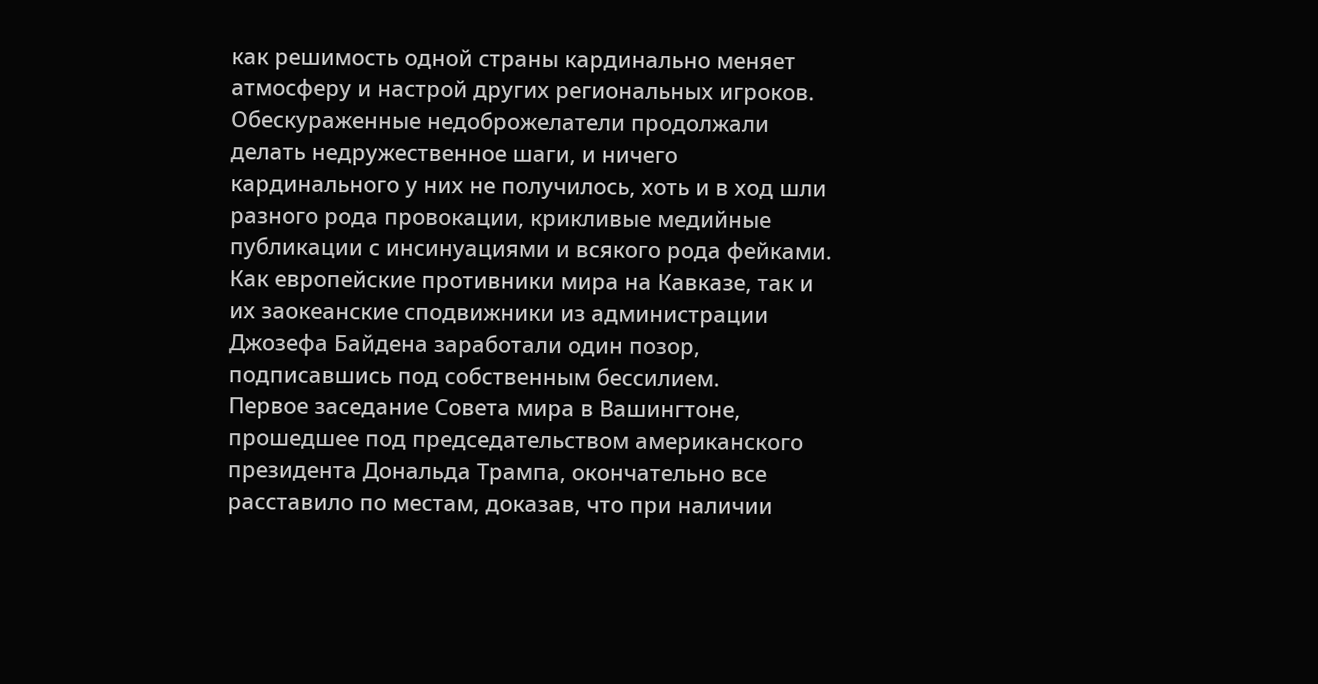как решимость одной страны кардинально меняет атмосферу и настрой других региональных игроков.
Обескураженные недоброжелатели продолжали делать недружественное шаги, и ничего кардинального у них не получилось, хоть и в ход шли разного рода провокации, крикливые медийные публикации с инсинуациями и всякого рода фейками. Как европейские противники мира на Кавказе, так и их заокеанские сподвижники из администрации Джозефа Байдена заработали один позор, подписавшись под собственным бессилием.
Первое заседание Совета мира в Вашингтоне, прошедшее под председательством американского президента Дональда Трампа, окончательно все расставило по местам, доказав, что при наличии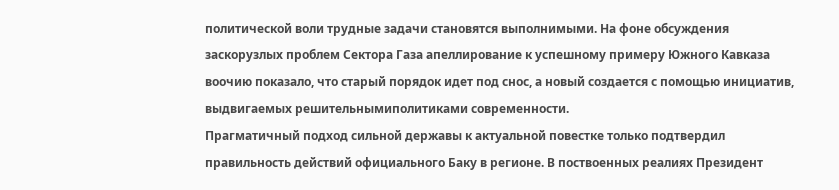политической воли трудные задачи становятся выполнимыми. На фоне обсуждения заскорузлых проблем Сектора Газа апеллирование к успешному примеру Южного Кавказа воочию показало, что старый порядок идет под снос, а новый создается с помощью инициатив, выдвигаемых решительнымиполитиками современности.
Прагматичный подход сильной державы к актуальной повестке только подтвердил правильность действий официального Баку в регионе. В поствоенных реалиях Президент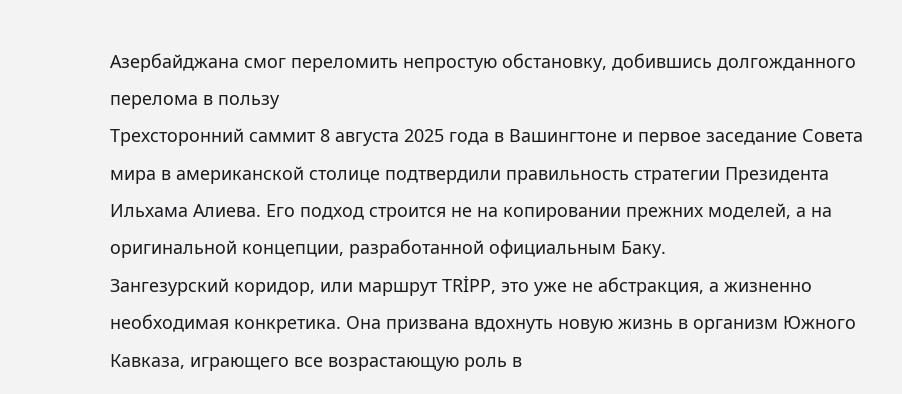Азербайджана смог переломить непростую обстановку, добившись долгожданного перелома в пользу
Трехсторонний саммит 8 августа 2025 года в Вашингтоне и первое заседание Совета мира в американской столице подтвердили правильность стратегии Президента Ильхама Алиева. Его подход строится не на копировании прежних моделей, а на оригинальной концепции, разработанной официальным Баку.
Зангезурский коридор, или маршрут TRİPP, это уже не абстракция, а жизненно необходимая конкретика. Она призвана вдохнуть новую жизнь в организм Южного Кавказа, играющего все возрастающую роль в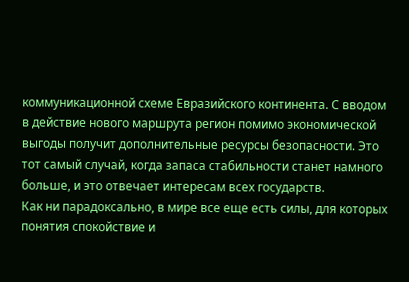коммуникационной схеме Евразийского континента. С вводом в действие нового маршрута регион помимо экономической выгоды получит дополнительные ресурсы безопасности. Это тот самый случай, когда запаса стабильности станет намного больше, и это отвечает интересам всех государств.
Как ни парадоксально, в мире все еще есть силы, для которых понятия спокойствие и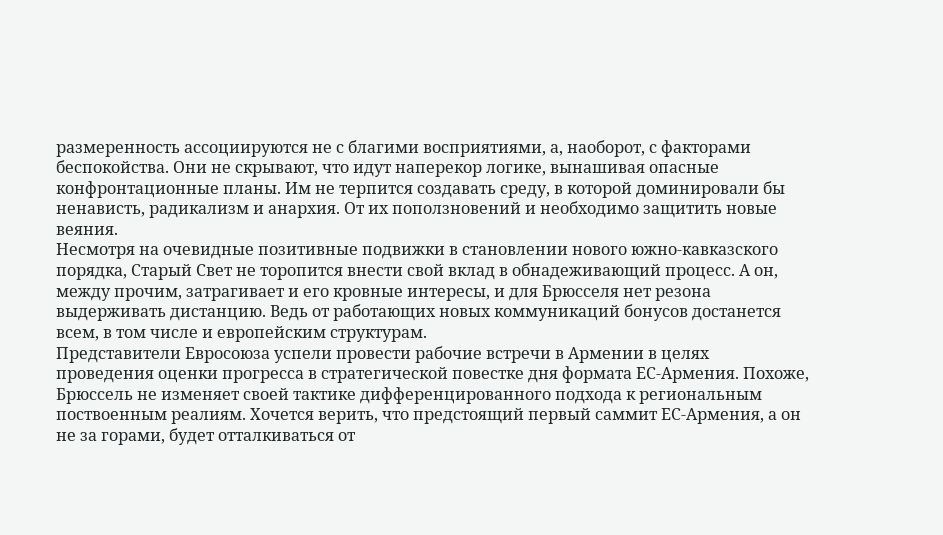размеренность ассоциируются не с благими восприятиями, а, наоборот, с факторами беспокойства. Они не скрывают, что идут наперекор логике, вынашивая опасные конфронтационные планы. Им не терпится создавать среду, в которой доминировали бы ненависть, радикализм и анархия. От их поползновений и необходимо защитить новые веяния.
Несмотря на очевидные позитивные подвижки в становлении нового южно-кавказского порядка, Старый Свет не торопится внести свой вклад в обнадеживающий процесс. А он, между прочим, затрагивает и его кровные интересы, и для Брюсселя нет резона выдерживать дистанцию. Ведь от работающих новых коммуникаций бонусов достанется всем, в том числе и европейским структурам.
Представители Евросоюза успели провести рабочие встречи в Армении в целях проведения оценки прогресса в стратегической повестке дня формата ЕС-Армения. Похоже, Брюссель не изменяет своей тактике дифференцированного подхода к региональным поствоенным реалиям. Хочется верить, что предстоящий первый саммит ЕС-Армения, а он не за горами, будет отталкиваться от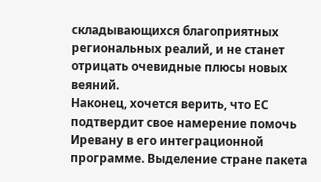складывающихся благоприятных региональных реалий, и не станет отрицать очевидные плюсы новых веяний.
Наконец, хочется верить, что ЕС подтвердит свое намерение помочь Иревану в его интеграционной программе. Выделение стране пакета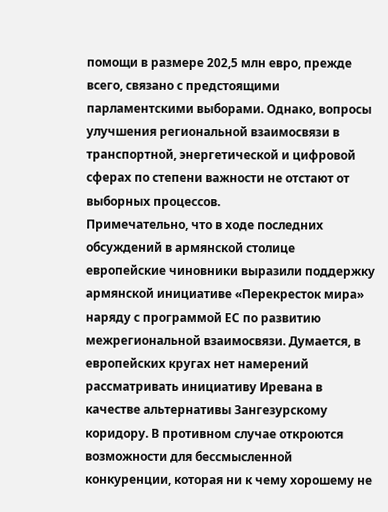помощи в размере 202,5 млн евро, прежде всего, связано с предстоящими парламентскими выборами. Однако, вопросы улучшения региональной взаимосвязи в транспортной, энергетической и цифровой сферах по степени важности не отстают от выборных процессов.
Примечательно, что в ходе последних обсуждений в армянской столице европейские чиновники выразили поддержку армянской инициативе «Перекресток мира» наряду с программой ЕС по развитию межрегиональной взаимосвязи. Думается, в европейских кругах нет намерений рассматривать инициативу Иревана в качестве альтернативы Зангезурскому коридору. В противном случае откроются возможности для бессмысленной конкуренции, которая ни к чему хорошему не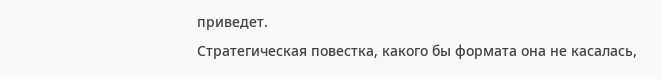приведет.
Стратегическая повестка, какого бы формата она не касалась,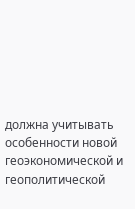должна учитывать особенности новой геоэкономической и геополитической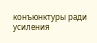конъюнктуры ради усиления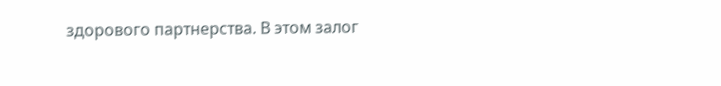здорового партнерства. В этом залог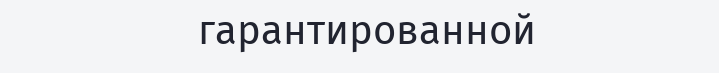гарантированной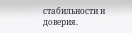стабильности и доверия.